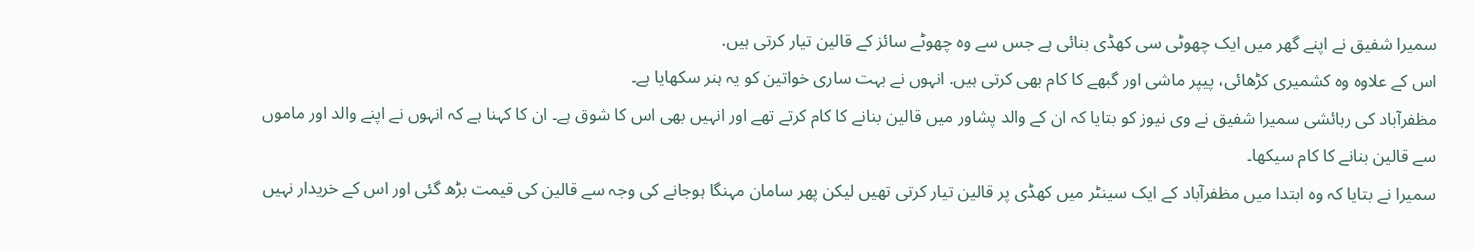سمیرا شفیق نے اپنے گھر میں ایک چھوٹی سی کھڈی بنائی ہے جس سے وہ چھوٹے سائز کے قالین تیار کرتی ہیں.
اس کے علاوہ وہ کشمیری کڑھائی، پیپر ماشی اور گبھے کا کام بھی کرتی ہیں. انہوں نے بہت ساری خواتین کو یہ ہنر سکھایا ہے۔
مظفرآباد کی رہائشی سمیرا شفیق نے وی نیوز کو بتایا کہ ان کے والد پشاور میں قالین بنانے کا کام کرتے تھے اور انہیں بھی اس کا شوق ہے۔ ان کا کہنا ہے کہ انہوں نے اپنے والد اور ماموں سے قالین بنانے کا کام سیکھا۔
سمیرا نے بتایا کہ وہ ابتدا میں مظفرآباد کے ایک سینٹر میں کھڈی پر قالین تیار کرتی تھیں لیکن پھر سامان مہنگا ہوجانے کی وجہ سے قالین کی قیمت بڑھ گئی اور اس کے خریدار نہیں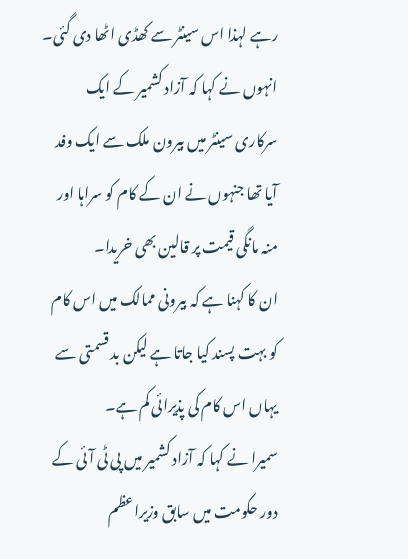رہے لہذا اس سینٹر سے کھڈی اٹھا دی گئی۔
انہوں نے کہا کہ آزاد کشمیر کے ایک سرکاری سینٹر میں بیرون ملک سے ایک وفد آیا تھا جنہوں نے ان کے کام کو سراہا اور منہ مانگی قیمت پر قالین بھی خریدا۔
ان کا کہنا ہے کہ بیرونی ممالک میں اس کام کو بہت پسند کیا جاتا ہے لیکن بد قسمتی سے یہاں اس کام کی پذیرائی کم ہے۔
سمیرا نے کہا کہ آزاد کشمیر میں پی ٹی آئی کے دور حکومت میں سابق وزیراعظم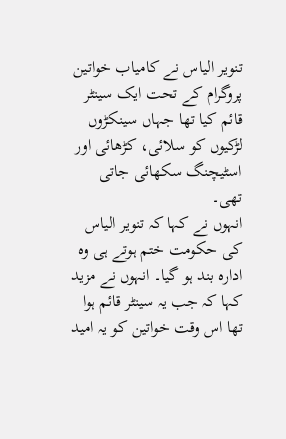تنویر الیاس نے کامیاب خواتین پروگرام کے تحت ایک سینٹر قائم کیا تھا جہاں سینکڑوں لڑکیوں کو سلائی، کڑھائی اور اسٹیچنگ سکھائی جاتی تھی۔
انہوں نے کہا کہ تنویر الیاس کی حکومت ختم ہوتے ہی وہ ادارہ بند ہو گیا۔ انہوں نے مزید کہا کہ جب یہ سینٹر قائم ہوا تھا اس وقت خواتین کو یہ امید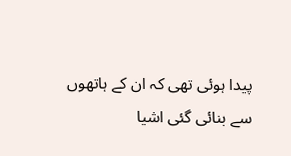پیدا ہوئی تھی کہ ان کے ہاتھوں سے بنائی گئی اشیا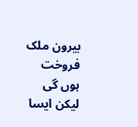بیرون ملک فروخت ہوں گی لیکن ایسا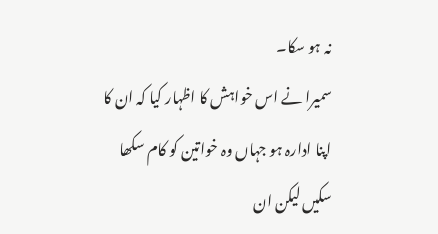نہ ہو سکا۔
سمیرا نے اس خواہش کا اظہار کیا کہ ان کا اپنا ادارہ ہو جہاں وہ خواتین کو کام سکھا سکیں لیکن ان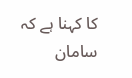کا کہنا ہے کہ سامان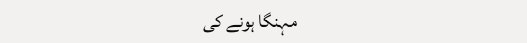مہنگا ہونے کی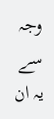وجہ سے یہ ان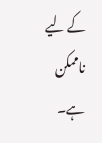کے لیے ناممکن ہے۔